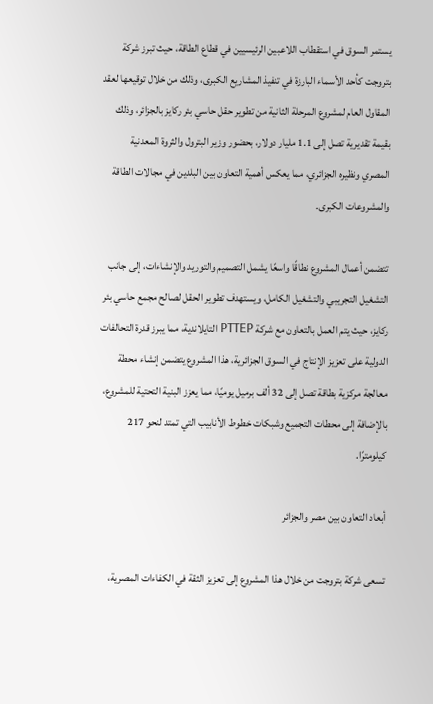يستمر السوق في استقطاب اللاعبين الرئيسيين في قطاع الطاقة، حيث تبرز شركة بتروجت كأحد الأسماء البارزة في تنفيذ المشاريع الكبرى، وذلك من خلال توقيعها لعقد المقاول العام لمشروع المرحلة الثانية من تطوير حقل حاسي بئر ركايز بالجزائر، وذلك بقيمة تقديرية تصل إلى 1.1 مليار دولار، بحضور وزير البترول والثروة المعدنية المصري ونظيره الجزائري، مما يعكس أهمية التعاون بين البلدين في مجالات الطاقة والمشروعات الكبرى.

تتضمن أعمال المشروع نطاقًا واسعًا يشمل التصميم والتوريد والإنشاءات، إلى جانب التشغيل التجريبي والتشغيل الكامل، ويستهدف تطوير الحقل لصالح مجمع حاسي بئر ركايز، حيث يتم العمل بالتعاون مع شركة PTTEP التايلاندية، مما يبرز قدرة التحالفات الدولية على تعزيز الإنتاج في السوق الجزائرية، هذا المشروع يتضمن إنشاء محطة معالجة مركزية بطاقة تصل إلى 32 ألف برميل يوميًا، مما يعزز البنية التحتية للمشروع، بالإضافة إلى محطات التجميع وشبكات خطوط الأنابيب التي تمتد لنحو 217 كيلومترًا.

أبعاد التعاون بين مصر والجزائر

تسعى شركة بتروجت من خلال هذا المشروع إلى تعزيز الثقة في الكفاءات المصرية،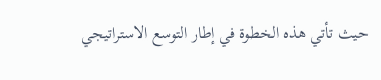حيث تأتي هذه الخطوة في إطار التوسع الاستراتيجي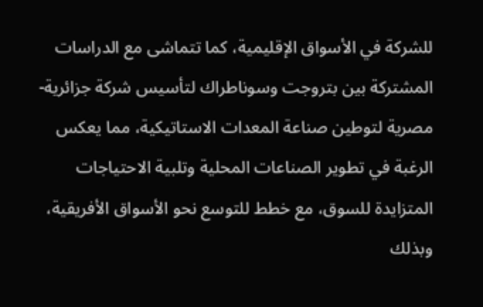للشركة في الأسواق الإقليمية، كما تتماشى مع الدراسات المشتركة بين بتروجت وسوناطراك لتأسيس شركة جزائرية-مصرية لتوطين صناعة المعدات الاستاتيكية، مما يعكس الرغبة في تطوير الصناعات المحلية وتلبية الاحتياجات المتزايدة للسوق، مع خطط للتوسع نحو الأسواق الأفريقية، وبذلك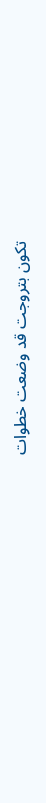تكون بتروجت قد وضعت خطوات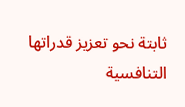ثابتة نحو تعزيز قدراتها التنافسية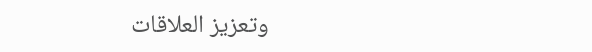وتعزيز العلاقات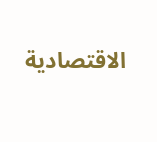الاقتصادية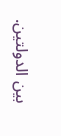بين الدولتين.